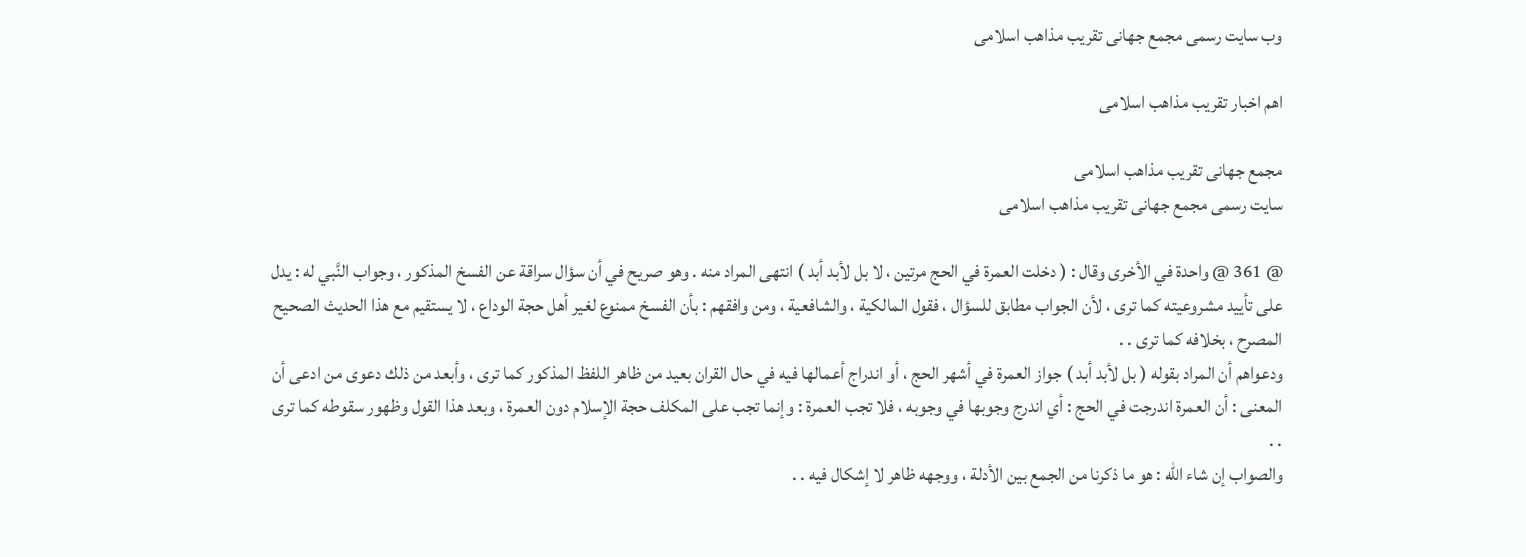وب سایت رسمی مجمع جهانى تقريب مذاهب اسلامى

اهم اخبار تقریب مذاهب اسلامی

مجمع جهانى تقريب مذاهب اسلامى
سایت رسمی مجمع جهانى تقريب مذاهب اسلامى

@ 361 @ واحدة في الأخرى وقال : ( دخلت العمرة في الحج مرتين ، لا بل لأبد أبد ) انتهى المراد منه . وهو صريح في أن سؤال سراقة عن الفسخ المذكور ، وجواب النَّبي له : يدل على تأييد مشروعيته كما ترى ، لأن الجواب مطابق للسؤال ، فقول المالكية ، والشافعية ، ومن وافقهم : بأن الفسخ ممنوع لغير أهل حجة الوداع ، لا يستقيم مع هذا الحديث الصحيح المصرح ، بخلافه كما ترى . .
ودعواهم أن المراد بقوله ( بل لأبد أبد ) جواز العمرة في أشهر الحج ، أو اندراج أعمالها فيه في حال القران بعيد من ظاهر اللفظ المذكور كما ترى ، وأبعد من ذلك دعوى من ادعى أن المعنى : أن العمرة اندرجت في الحج : أي اندرج وجوبها في وجوبه ، فلا تجب العمرة : وإنما تجب على المكلف حجة الإسلام دون العمرة ، وبعد هذا القول وظهور سقوطه كما ترى . .
والصواب إن شاء الله : هو ما ذكرنا من الجمع بين الأدلة ، ووجهه ظاهر لا إشكال فيه . .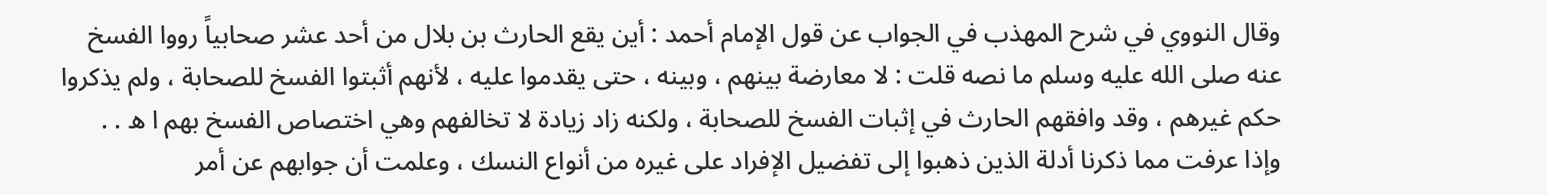وقال النووي في شرح المهذب في الجواب عن قول الإمام أحمد : أين يقع الحارث بن بلال من أحد عشر صحابياً رووا الفسخ عنه صلى الله عليه وسلم ما نصه قلت : لا معارضة بينهم ، وبينه ، حتى يقدموا عليه ، لأنهم أثبتوا الفسخ للصحابة ، ولم يذكروا حكم غيرهم ، وقد وافقهم الحارث في إثبات الفسخ للصحابة ، ولكنه زاد زيادة لا تخالفهم وهي اختصاص الفسخ بهم ا ه . .
وإذا عرفت مما ذكرنا أدلة الذين ذهبوا إلى تفضيل الإفراد على غيره من أنواع النسك ، وعلمت أن جوابهم عن أمر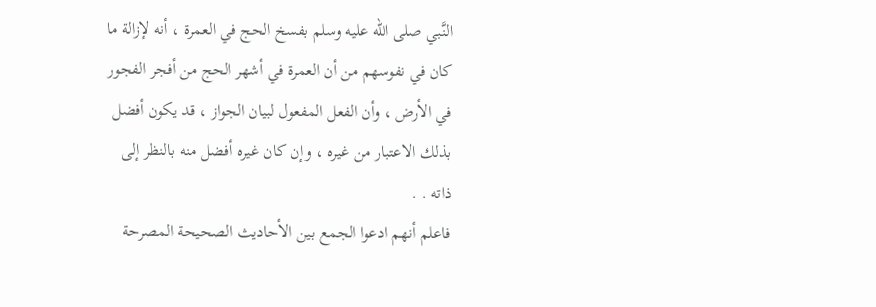النَّبي صلى الله عليه وسلم بفسخ الحج في العمرة ، أنه لإزالة ما كان في نفوسهم من أن العمرة في أشهر الحج من أفجر الفجور في الأرض ، وأن الفعل المفعول لبيان الجواز ، قد يكون أفضل بذلك الاعتبار من غيره ، وإن كان غيره أفضل منه بالنظر إلى ذاته . .
فاعلم أنهم ادعوا الجمع بين الأحاديث الصحيحة المصرحة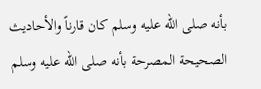بأنه صلى الله عليه وسلم كان قارناً والأحاديث الصحيحة المصرحة بأنه صلى الله عليه وسلم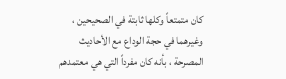كان متمتعاً وكلها ثابتة في الصحيحين ، وغيرهما في حجة الوداع مع الأحاديث المصرحة ، بأنه كان مفرداً التي هي معتمدهم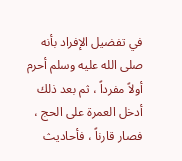في تفضيل الإفراد بأنه صلى الله عليه وسلم أحرم أولاً مفرداً ، ثم بعد ذلك أدخل العمرة على الحج ، فصار قارناً ، فأحاديث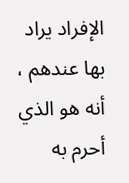الإفراد يراد بها عندهم ، أنه هو الذي أحرم به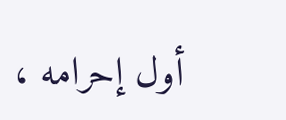أول إحرامه ،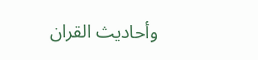وأحاديث القران